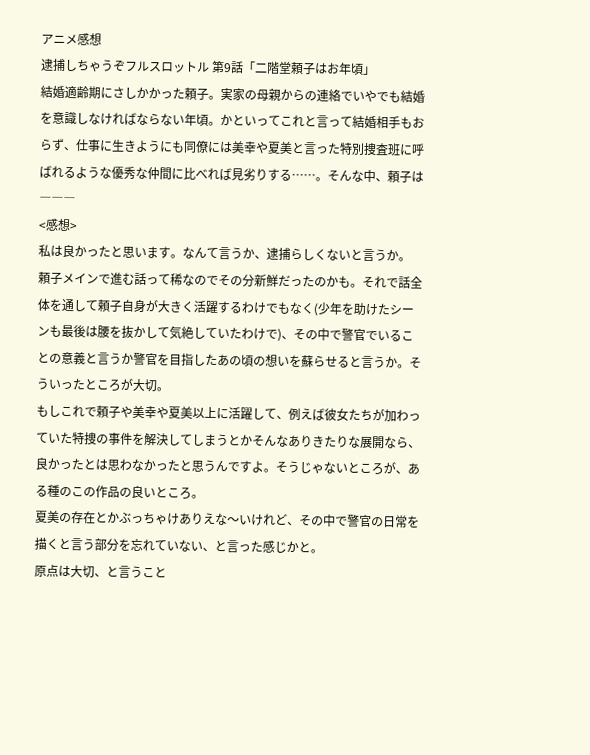アニメ感想
逮捕しちゃうぞフルスロットル 第9話「二階堂頼子はお年頃」
結婚適齢期にさしかかった頼子。実家の母親からの連絡でいやでも結婚を意識しなければならない年頃。かといってこれと言って結婚相手もおらず、仕事に生きようにも同僚には美幸や夏美と言った特別捜査班に呼ばれるような優秀な仲間に比べれば見劣りする……。そんな中、頼子は―――
<感想>
私は良かったと思います。なんて言うか、逮捕らしくないと言うか。
頼子メインで進む話って稀なのでその分新鮮だったのかも。それで話全体を通して頼子自身が大きく活躍するわけでもなく(少年を助けたシーンも最後は腰を抜かして気絶していたわけで)、その中で警官でいることの意義と言うか警官を目指したあの頃の想いを蘇らせると言うか。そういったところが大切。
もしこれで頼子や美幸や夏美以上に活躍して、例えば彼女たちが加わっていた特捜の事件を解決してしまうとかそんなありきたりな展開なら、良かったとは思わなかったと思うんですよ。そうじゃないところが、ある種のこの作品の良いところ。
夏美の存在とかぶっちゃけありえな〜いけれど、その中で警官の日常を描くと言う部分を忘れていない、と言った感じかと。
原点は大切、と言うこと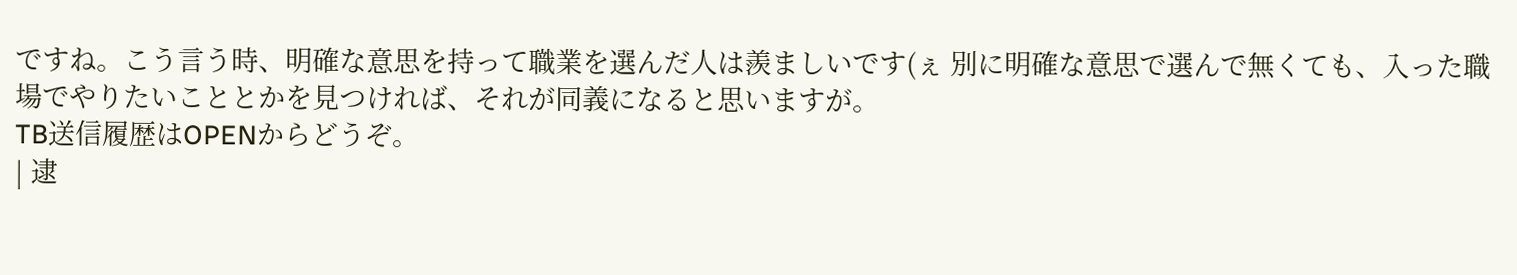ですね。こう言う時、明確な意思を持って職業を選んだ人は羨ましいです(ぇ 別に明確な意思で選んで無くても、入った職場でやりたいこととかを見つければ、それが同義になると思いますが。
TB送信履歴はOPENからどうぞ。
| 逮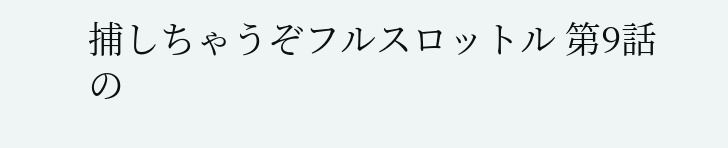捕しちゃうぞフルスロットル 第9話の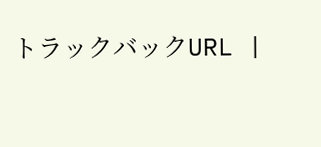トラックバックURL |